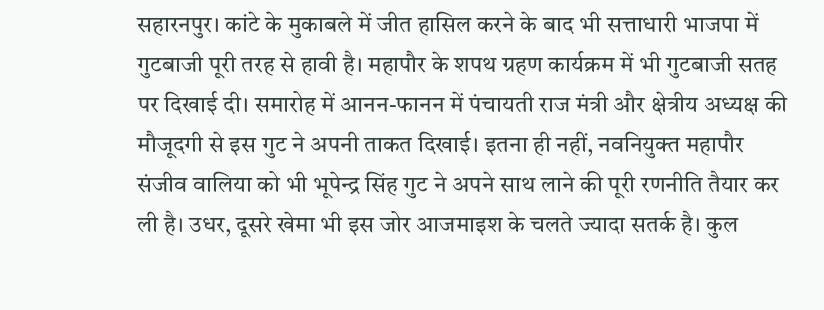सहारनपुर। कांटे के मुकाबले में जीत हासिल करने के बाद भी सत्ताधारी भाजपा में गुटबाजी पूरी तरह से हावी है। महापौर के शपथ ग्रहण कार्यक्रम में भी गुटबाजी सतह पर दिखाई दी। समारोह में आनन-फानन में पंचायती राज मंत्री और क्षेत्रीय अध्यक्ष की मौजूदगी से इस गुट ने अपनी ताकत दिखाई। इतना ही नहीं, नवनियुक्त महापौर संजीव वालिया को भी भूपेन्द्र सिंह गुट ने अपने साथ लाने की पूरी रणनीति तैयार कर ली है। उधर, दूसरे खेमा भी इस जोर आजमाइश के चलते ज्यादा सतर्क है। कुल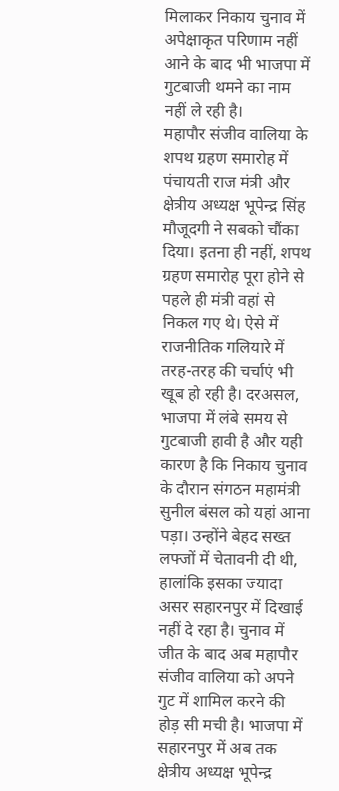मिलाकर निकाय चुनाव में अपेक्षाकृत परिणाम नहीं आने के बाद भी भाजपा में गुटबाजी थमने का नाम नहीं ले रही है।
महापौर संजीव वालिया के शपथ ग्रहण समारोह में पंचायती राज मंत्री और क्षेत्रीय अध्यक्ष भूपेन्द्र सिंह मौजूदगी ने सबको चौंका दिया। इतना ही नहीं, शपथ ग्रहण समारोह पूरा होने से पहले ही मंत्री वहां से निकल गए थे। ऐसे में राजनीतिक गलियारे में तरह-तरह की चर्चाएं भी खूब हो रही है। दरअसल, भाजपा में लंबे समय से गुटबाजी हावी है और यही कारण है कि निकाय चुनाव के दौरान संगठन महामंत्री सुनील बंसल को यहां आना पड़ा। उन्होंने बेहद सख्त लफ्जों में चेतावनी दी थी, हालांकि इसका ज्यादा असर सहारनपुर में दिखाई नहीं दे रहा है। चुनाव में जीत के बाद अब महापौर संजीव वालिया को अपने गुट में शामिल करने की होड़ सी मची है। भाजपा में सहारनपुर में अब तक क्षेत्रीय अध्यक्ष भूपेन्द्र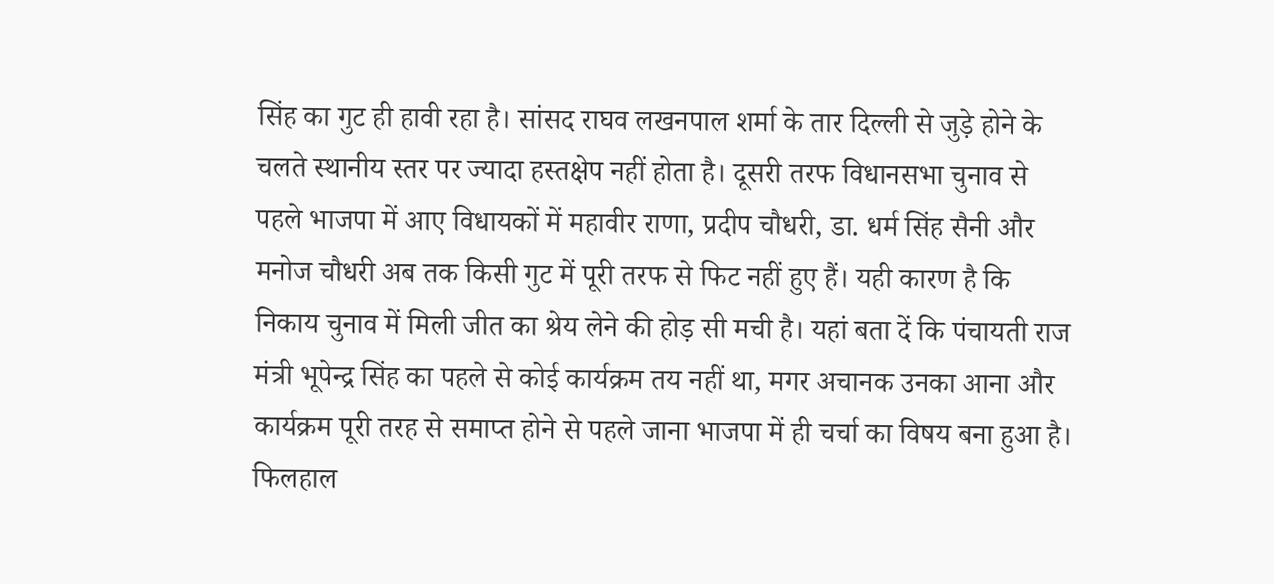सिंह का गुट ही हावी रहा है। सांसद राघव लखनपाल शर्मा के तार दिल्ली से जुड़े होने के चलते स्थानीय स्तर पर ज्यादा हस्तक्षेप नहीं होता है। दूसरी तरफ विधानसभा चुनाव से पहले भाजपा में आए विधायकों में महावीर राणा, प्रदीप चौधरी, डा. धर्म सिंह सैनी और मनोज चौधरी अब तक किसी गुट में पूरी तरफ से फिट नहीं हुए हैं। यही कारण है कि निकाय चुनाव में मिली जीत का श्रेय लेने की होड़ सी मची है। यहां बता दें कि पंचायती राज मंत्री भूपेन्द्र सिंह का पहले से कोई कार्यक्रम तय नहीं था, मगर अचानक उनका आना और कार्यक्रम पूरी तरह से समाप्त होने से पहले जाना भाजपा में ही चर्चा का विषय बना हुआ है। फिलहाल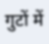गुटों में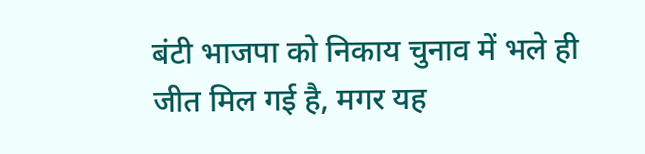बंटी भाजपा को निकाय चुनाव में भले ही जीत मिल गई है, मगर यह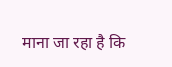माना जा रहा है कि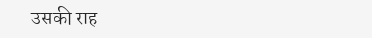उसकी राह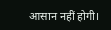आसान नहीं होगी।